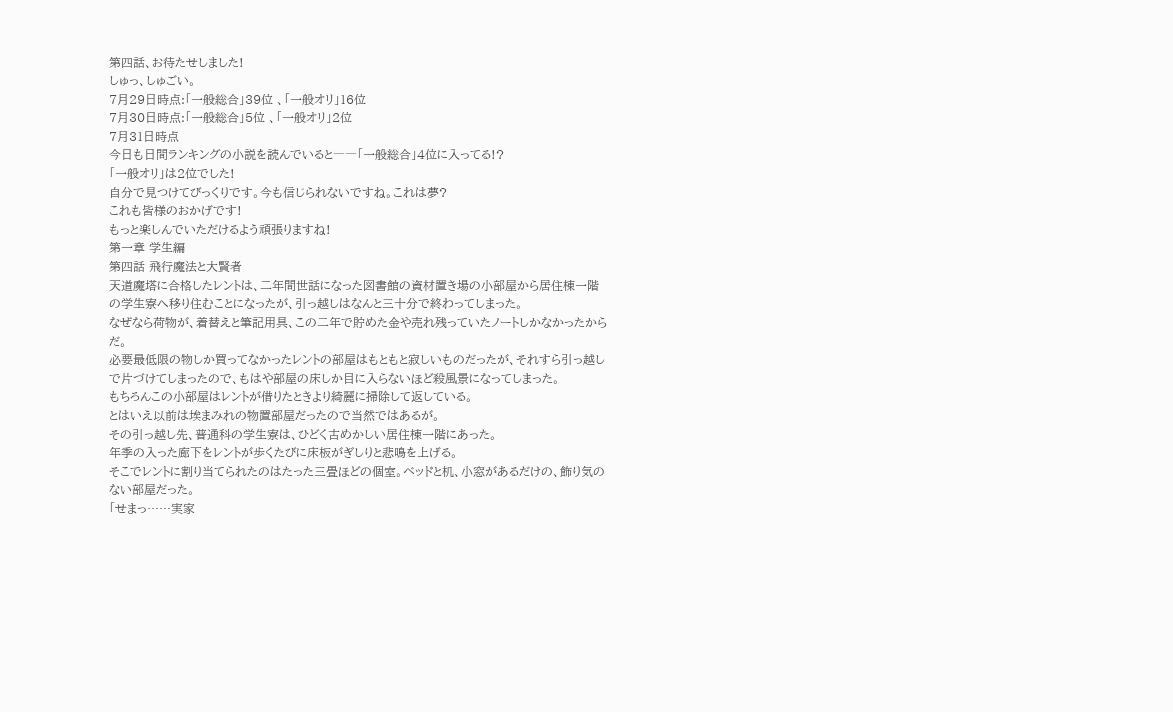第四話、お待たせしました!
しゅっ、しゅごい。
7月29日時点:「一般総合」39位 、「一般オリ」16位
7月30日時点:「一般総合」5位 、「一般オリ」2位
7月31日時点
今日も日間ランキングの小説を読んでいると――「一般総合」4位に入ってる!?
「一般オリ」は2位でした!
自分で見つけてびっくりです。今も信じられないですね。これは夢?
これも皆様のおかげです!
もっと楽しんでいただけるよう頑張りますね!
第一章 学生編
第四話 飛行魔法と大賢者
天道魔塔に合格したレントは、二年間世話になった図書館の資材置き場の小部屋から居住棟一階の学生寮へ移り住むことになったが、引っ越しはなんと三十分で終わってしまった。
なぜなら荷物が、着替えと筆記用具、この二年で貯めた金や売れ残っていたノートしかなかったからだ。
必要最低限の物しか買ってなかったレントの部屋はもともと寂しいものだったが、それすら引っ越しで片づけてしまったので、もはや部屋の床しか目に入らないほど殺風景になってしまった。
もちろんこの小部屋はレントが借りたときより綺麗に掃除して返している。
とはいえ以前は埃まみれの物置部屋だったので当然ではあるが。
その引っ越し先、普通科の学生寮は、ひどく古めかしい居住棟一階にあった。
年季の入った廊下をレントが歩くたびに床板がぎしりと悲鳴を上げる。
そこでレントに割り当てられたのはたった三畳ほどの個室。ベッドと机、小窓があるだけの、飾り気のない部屋だった。
「せまっ……実家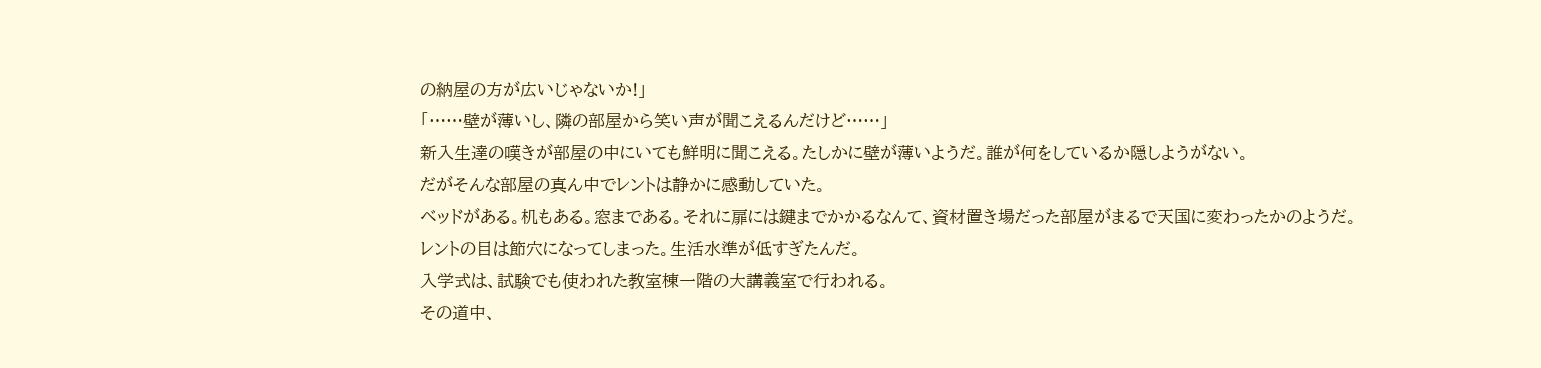の納屋の方が広いじゃないか!」
「……壁が薄いし、隣の部屋から笑い声が聞こえるんだけど……」
新入生達の嘆きが部屋の中にいても鮮明に聞こえる。たしかに壁が薄いようだ。誰が何をしているか隠しようがない。
だがそんな部屋の真ん中でレントは静かに感動していた。
ベッドがある。机もある。窓まである。それに扉には鍵までかかるなんて、資材置き場だった部屋がまるで天国に変わったかのようだ。
レントの目は節穴になってしまった。生活水準が低すぎたんだ。
入学式は、試験でも使われた教室棟一階の大講義室で行われる。
その道中、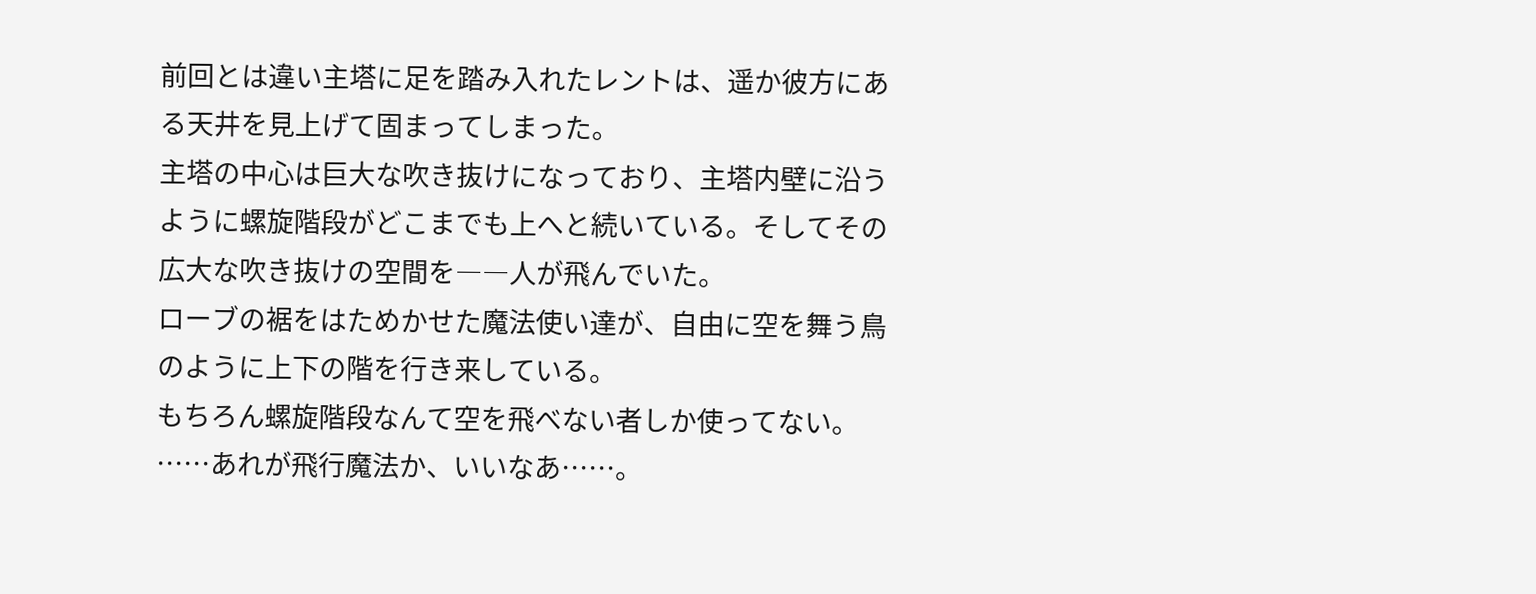前回とは違い主塔に足を踏み入れたレントは、遥か彼方にある天井を見上げて固まってしまった。
主塔の中心は巨大な吹き抜けになっており、主塔内壁に沿うように螺旋階段がどこまでも上へと続いている。そしてその広大な吹き抜けの空間を――人が飛んでいた。
ローブの裾をはためかせた魔法使い達が、自由に空を舞う鳥のように上下の階を行き来している。
もちろん螺旋階段なんて空を飛べない者しか使ってない。
……あれが飛行魔法か、いいなあ……。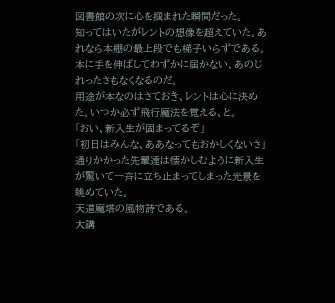図書館の次に心を掴まれた瞬間だった。
知ってはいたがレントの想像を超えていた。あれなら本棚の最上段でも梯子いらずである。
本に手を伸ばしてわずかに届かない、あのじれったさもなくなるのだ。
用途が本なのはさておき、レントは心に決めた。いつか必ず飛行魔法を覚える、と。
「おい、新入生が固まってるぞ」
「初日はみんな、ああなってもおかしくないさ」
通りかかった先輩達は懐かしむように新入生が驚いて一斉に立ち止まってしまった光景を眺めていた。
天道魔塔の風物詩である。
大講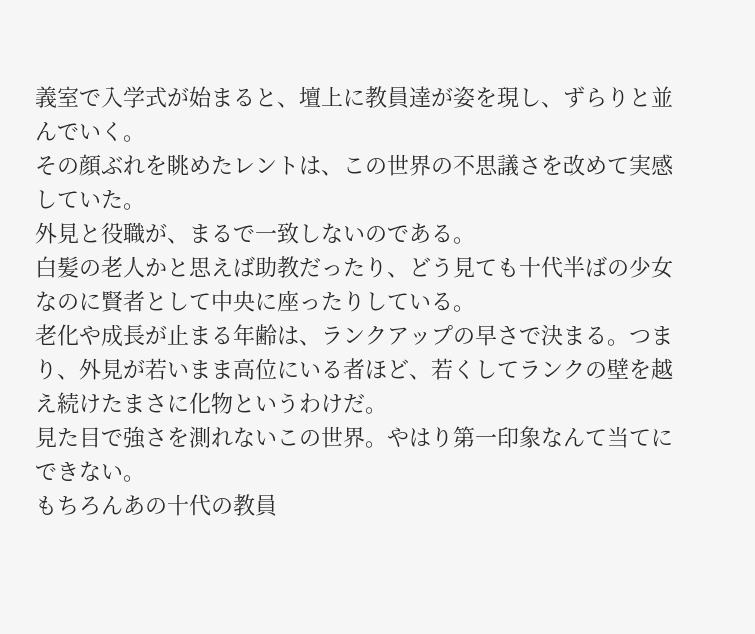義室で入学式が始まると、壇上に教員達が姿を現し、ずらりと並んでいく。
その顔ぶれを眺めたレントは、この世界の不思議さを改めて実感していた。
外見と役職が、まるで一致しないのである。
白髪の老人かと思えば助教だったり、どう見ても十代半ばの少女なのに賢者として中央に座ったりしている。
老化や成長が止まる年齢は、ランクアップの早さで決まる。つまり、外見が若いまま高位にいる者ほど、若くしてランクの壁を越え続けたまさに化物というわけだ。
見た目で強さを測れないこの世界。やはり第一印象なんて当てにできない。
もちろんあの十代の教員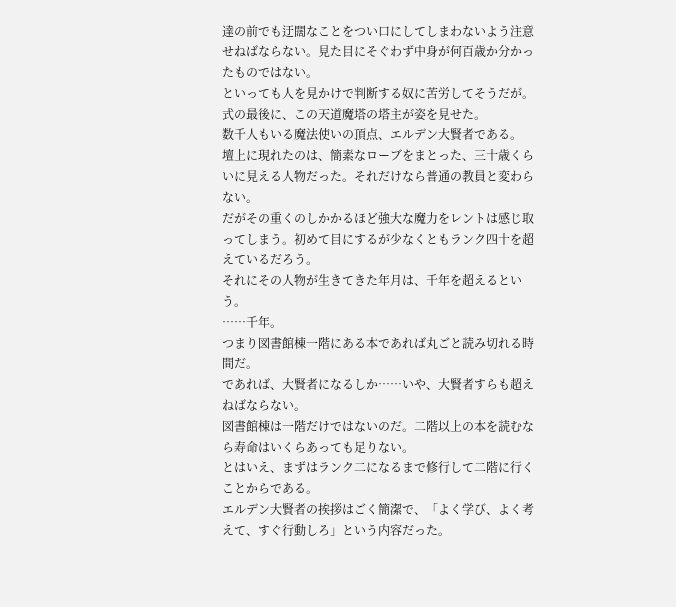達の前でも迂闊なことをつい口にしてしまわないよう注意せねばならない。見た目にそぐわず中身が何百歳か分かったものではない。
といっても人を見かけで判断する奴に苦労してそうだが。
式の最後に、この天道魔塔の塔主が姿を見せた。
数千人もいる魔法使いの頂点、エルデン大賢者である。
壇上に現れたのは、簡素なローブをまとった、三十歳くらいに見える人物だった。それだけなら普通の教員と変わらない。
だがその重くのしかかるほど強大な魔力をレントは感じ取ってしまう。初めて目にするが少なくともランク四十を超えているだろう。
それにその人物が生きてきた年月は、千年を超えるという。
……千年。
つまり図書館棟一階にある本であれば丸ごと読み切れる時間だ。
であれば、大賢者になるしか……いや、大賢者すらも超えねばならない。
図書館棟は一階だけではないのだ。二階以上の本を読むなら寿命はいくらあっても足りない。
とはいえ、まずはランク二になるまで修行して二階に行くことからである。
エルデン大賢者の挨拶はごく簡潔で、「よく学び、よく考えて、すぐ行動しろ」という内容だった。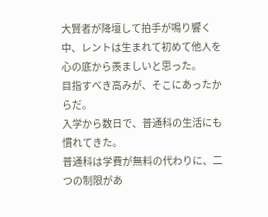大賢者が降壇して拍手が鳴り響く中、レントは生まれて初めて他人を心の底から羨ましいと思った。
目指すべき高みが、そこにあったからだ。
入学から数日で、普通科の生活にも慣れてきた。
普通科は学費が無料の代わりに、二つの制限があ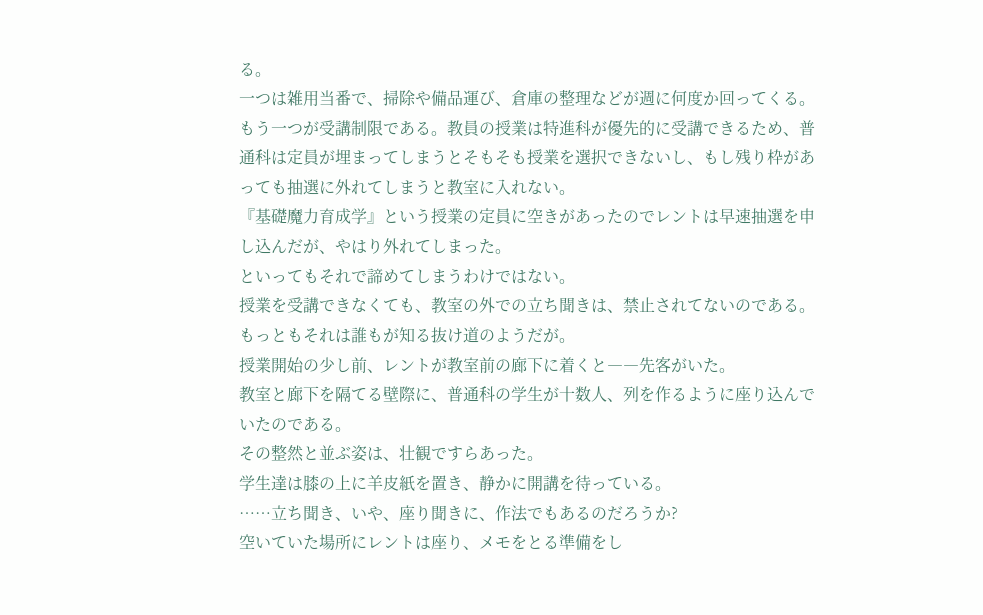る。
一つは雑用当番で、掃除や備品運び、倉庫の整理などが週に何度か回ってくる。
もう一つが受講制限である。教員の授業は特進科が優先的に受講できるため、普通科は定員が埋まってしまうとそもそも授業を選択できないし、もし残り枠があっても抽選に外れてしまうと教室に入れない。
『基礎魔力育成学』という授業の定員に空きがあったのでレントは早速抽選を申し込んだが、やはり外れてしまった。
といってもそれで諦めてしまうわけではない。
授業を受講できなくても、教室の外での立ち聞きは、禁止されてないのである。
もっともそれは誰もが知る抜け道のようだが。
授業開始の少し前、レントが教室前の廊下に着くと――先客がいた。
教室と廊下を隔てる壁際に、普通科の学生が十数人、列を作るように座り込んでいたのである。
その整然と並ぶ姿は、壮観ですらあった。
学生達は膝の上に羊皮紙を置き、静かに開講を待っている。
……立ち聞き、いや、座り聞きに、作法でもあるのだろうか?
空いていた場所にレントは座り、メモをとる準備をし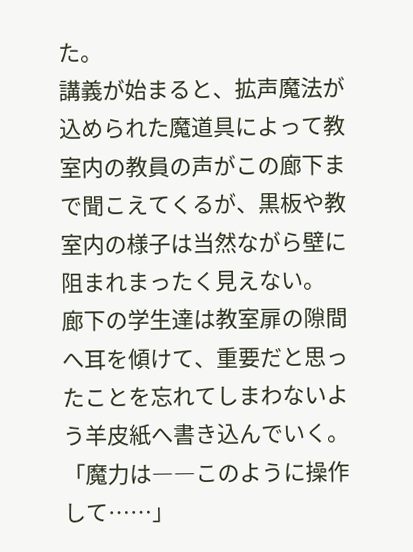た。
講義が始まると、拡声魔法が込められた魔道具によって教室内の教員の声がこの廊下まで聞こえてくるが、黒板や教室内の様子は当然ながら壁に阻まれまったく見えない。
廊下の学生達は教室扉の隙間へ耳を傾けて、重要だと思ったことを忘れてしまわないよう羊皮紙へ書き込んでいく。
「魔力は――このように操作して……」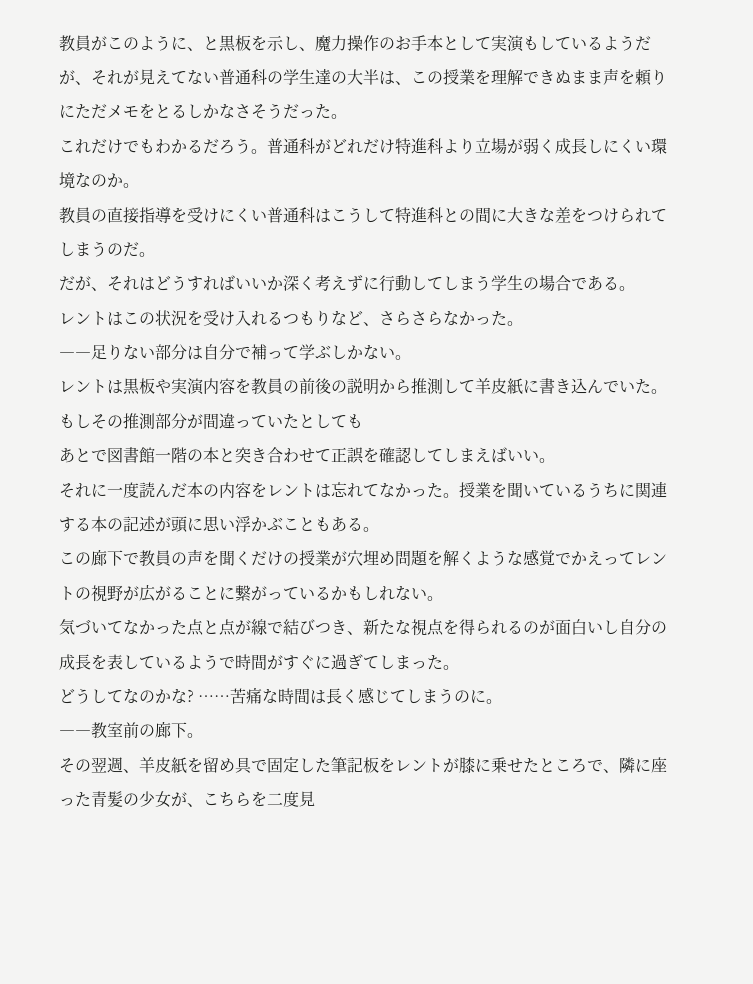教員がこのように、と黒板を示し、魔力操作のお手本として実演もしているようだが、それが見えてない普通科の学生達の大半は、この授業を理解できぬまま声を頼りにただメモをとるしかなさそうだった。
これだけでもわかるだろう。普通科がどれだけ特進科より立場が弱く成長しにくい環境なのか。
教員の直接指導を受けにくい普通科はこうして特進科との間に大きな差をつけられてしまうのだ。
だが、それはどうすればいいか深く考えずに行動してしまう学生の場合である。
レントはこの状況を受け入れるつもりなど、さらさらなかった。
――足りない部分は自分で補って学ぶしかない。
レントは黒板や実演内容を教員の前後の説明から推測して羊皮紙に書き込んでいた。
もしその推測部分が間違っていたとしても
あとで図書館一階の本と突き合わせて正誤を確認してしまえばいい。
それに一度読んだ本の内容をレントは忘れてなかった。授業を聞いているうちに関連する本の記述が頭に思い浮かぶこともある。
この廊下で教員の声を聞くだけの授業が穴埋め問題を解くような感覚でかえってレントの視野が広がることに繋がっているかもしれない。
気づいてなかった点と点が線で結びつき、新たな視点を得られるのが面白いし自分の成長を表しているようで時間がすぐに過ぎてしまった。
どうしてなのかな? ……苦痛な時間は長く感じてしまうのに。
――教室前の廊下。
その翌週、羊皮紙を留め具で固定した筆記板をレントが膝に乗せたところで、隣に座った青髪の少女が、こちらを二度見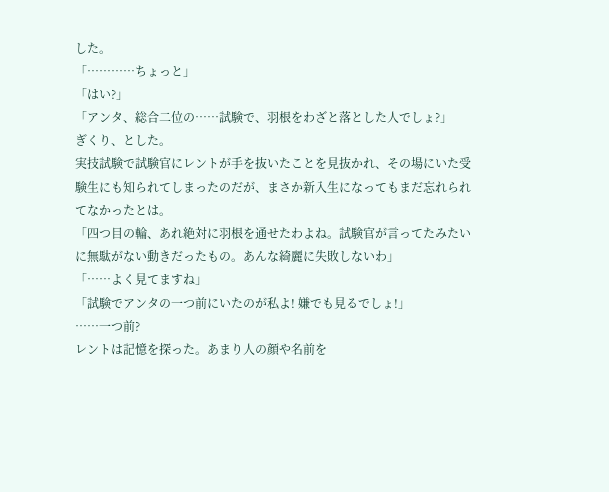した。
「…………ちょっと」
「はい?」
「アンタ、総合二位の……試験で、羽根をわざと落とした人でしょ?」
ぎくり、とした。
実技試験で試験官にレントが手を抜いたことを見抜かれ、その場にいた受験生にも知られてしまったのだが、まさか新入生になってもまだ忘れられてなかったとは。
「四つ目の輪、あれ絶対に羽根を通せたわよね。試験官が言ってたみたいに無駄がない動きだったもの。あんな綺麗に失敗しないわ」
「……よく見てますね」
「試験でアンタの一つ前にいたのが私よ! 嫌でも見るでしょ!」
……一つ前?
レントは記憶を探った。あまり人の顔や名前を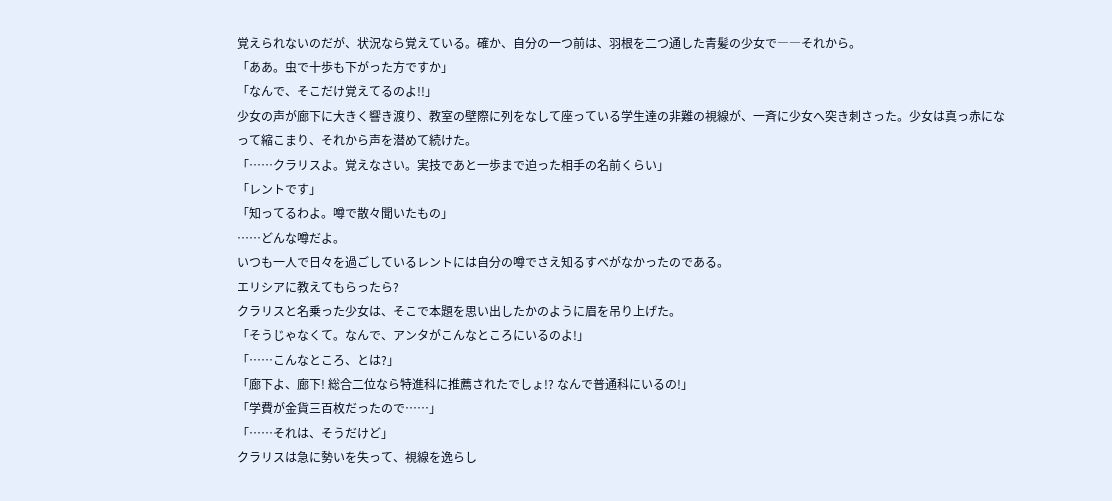覚えられないのだが、状況なら覚えている。確か、自分の一つ前は、羽根を二つ通した青髪の少女で――それから。
「ああ。虫で十歩も下がった方ですか」
「なんで、そこだけ覚えてるのよ!!」
少女の声が廊下に大きく響き渡り、教室の壁際に列をなして座っている学生達の非難の視線が、一斉に少女へ突き刺さった。少女は真っ赤になって縮こまり、それから声を潜めて続けた。
「……クラリスよ。覚えなさい。実技であと一歩まで迫った相手の名前くらい」
「レントです」
「知ってるわよ。噂で散々聞いたもの」
……どんな噂だよ。
いつも一人で日々を過ごしているレントには自分の噂でさえ知るすべがなかったのである。
エリシアに教えてもらったら?
クラリスと名乗った少女は、そこで本題を思い出したかのように眉を吊り上げた。
「そうじゃなくて。なんで、アンタがこんなところにいるのよ!」
「……こんなところ、とは?」
「廊下よ、廊下! 総合二位なら特進科に推薦されたでしょ!? なんで普通科にいるの!」
「学費が金貨三百枚だったので……」
「……それは、そうだけど」
クラリスは急に勢いを失って、視線を逸らし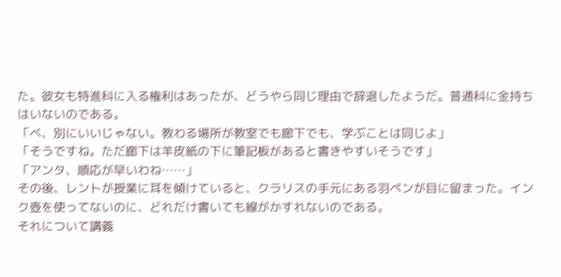た。彼女も特進科に入る権利はあったが、どうやら同じ理由で辞退したようだ。普通科に金持ちはいないのである。
「べ、別にいいじゃない。教わる場所が教室でも廊下でも、学ぶことは同じよ」
「そうですね。ただ廊下は羊皮紙の下に筆記板があると書きやすいそうです」
「アンタ、順応が早いわね……」
その後、レントが授業に耳を傾けていると、クラリスの手元にある羽ペンが目に留まった。インク壺を使ってないのに、どれだけ書いても線がかすれないのである。
それについて講義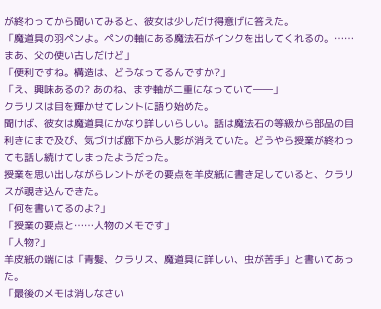が終わってから聞いてみると、彼女は少しだけ得意げに答えた。
「魔道具の羽ペンよ。ペンの軸にある魔法石がインクを出してくれるの。……まあ、父の使い古しだけど」
「便利ですね。構造は、どうなってるんですか?」
「え、興味あるの? あのね、まず軸が二重になっていて――」
クラリスは目を輝かせてレントに語り始めた。
聞けば、彼女は魔道具にかなり詳しいらしい。話は魔法石の等級から部品の目利きにまで及び、気づけば廊下から人影が消えていた。どうやら授業が終わっても話し続けてしまったようだった。
授業を思い出しながらレントがその要点を羊皮紙に書き足していると、クラリスが覗き込んできた。
「何を書いてるのよ?」
「授業の要点と……人物のメモです」
「人物?」
羊皮紙の端には「青髪、クラリス、魔道具に詳しい、虫が苦手」と書いてあった。
「最後のメモは消しなさい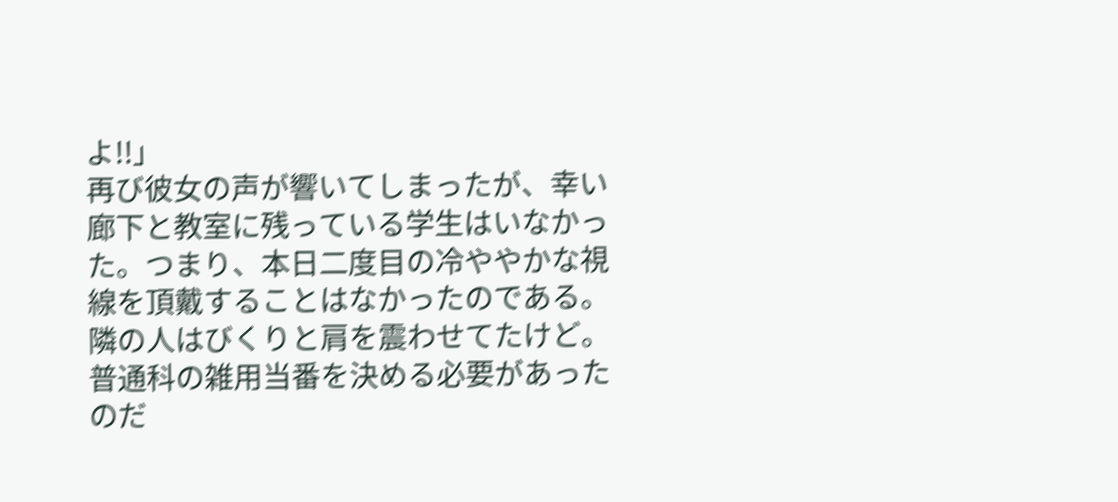よ!!」
再び彼女の声が響いてしまったが、幸い廊下と教室に残っている学生はいなかった。つまり、本日二度目の冷ややかな視線を頂戴することはなかったのである。
隣の人はびくりと肩を震わせてたけど。
普通科の雑用当番を決める必要があったのだ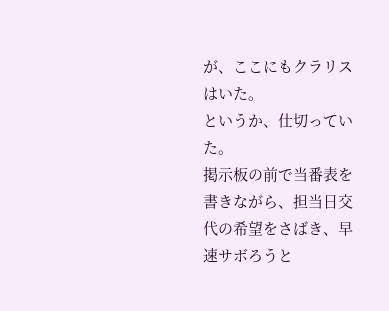が、ここにもクラリスはいた。
というか、仕切っていた。
掲示板の前で当番表を書きながら、担当日交代の希望をさばき、早速サボろうと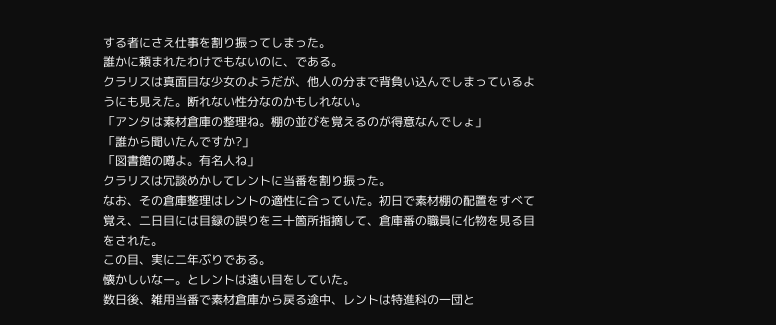する者にさえ仕事を割り振ってしまった。
誰かに頼まれたわけでもないのに、である。
クラリスは真面目な少女のようだが、他人の分まで背負い込んでしまっているようにも見えた。断れない性分なのかもしれない。
「アンタは素材倉庫の整理ね。棚の並びを覚えるのが得意なんでしょ」
「誰から聞いたんですか?」
「図書館の噂よ。有名人ね」
クラリスは冗談めかしてレントに当番を割り振った。
なお、その倉庫整理はレントの適性に合っていた。初日で素材棚の配置をすべて覚え、二日目には目録の誤りを三十箇所指摘して、倉庫番の職員に化物を見る目をされた。
この目、実に二年ぶりである。
懐かしいなー。とレントは遠い目をしていた。
数日後、雑用当番で素材倉庫から戻る途中、レントは特進科の一団と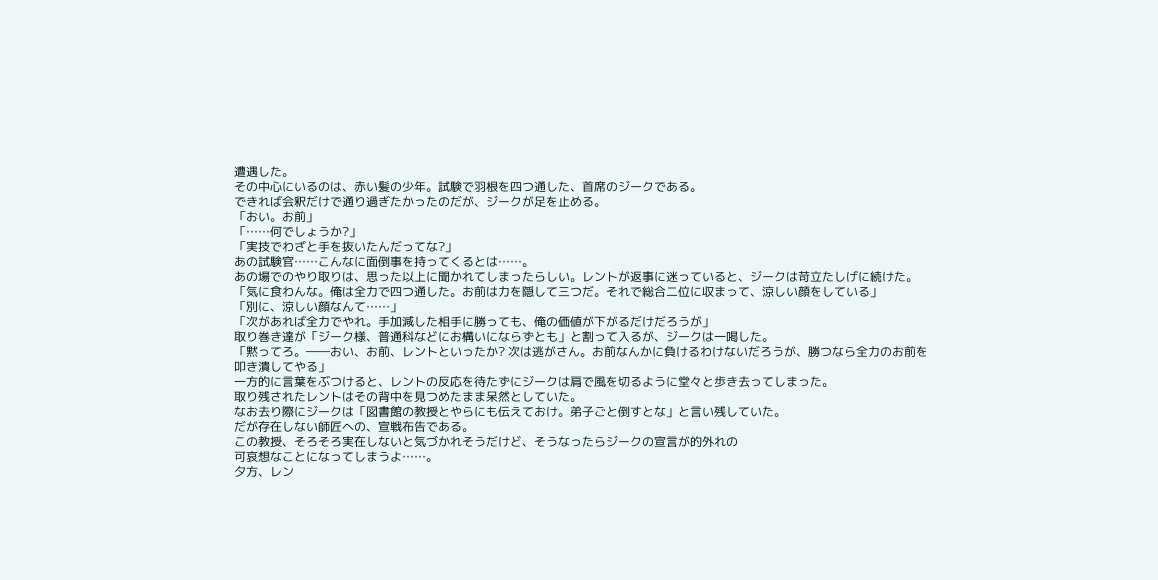遭遇した。
その中心にいるのは、赤い髪の少年。試験で羽根を四つ通した、首席のジークである。
できれば会釈だけで通り過ぎたかったのだが、ジークが足を止める。
「おい。お前」
「……何でしょうか?」
「実技でわざと手を抜いたんだってな?」
あの試験官……こんなに面倒事を持ってくるとは……。
あの場でのやり取りは、思った以上に聞かれてしまったらしい。レントが返事に迷っていると、ジークは苛立たしげに続けた。
「気に食わんな。俺は全力で四つ通した。お前は力を隠して三つだ。それで総合二位に収まって、涼しい顔をしている」
「別に、涼しい顔なんて……」
「次があれば全力でやれ。手加減した相手に勝っても、俺の価値が下がるだけだろうが」
取り巻き達が「ジーク様、普通科などにお構いにならずとも」と割って入るが、ジークは一喝した。
「黙ってろ。――おい、お前、レントといったか? 次は逃がさん。お前なんかに負けるわけないだろうが、勝つなら全力のお前を叩き潰してやる」
一方的に言葉をぶつけると、レントの反応を待たずにジークは肩で風を切るように堂々と歩き去ってしまった。
取り残されたレントはその背中を見つめたまま呆然としていた。
なお去り際にジークは「図書館の教授とやらにも伝えておけ。弟子ごと倒すとな」と言い残していた。
だが存在しない師匠への、宣戦布告である。
この教授、そろそろ実在しないと気づかれそうだけど、そうなったらジークの宣言が的外れの
可哀想なことになってしまうよ……。
夕方、レン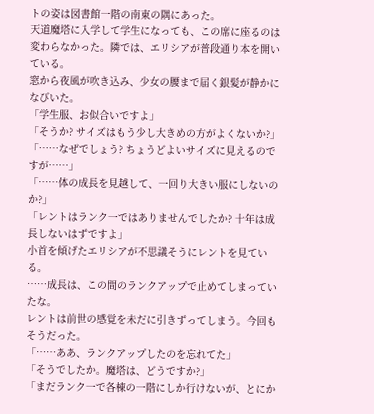トの姿は図書館一階の南東の隅にあった。
天道魔塔に入学して学生になっても、この席に座るのは変わらなかった。隣では、エリシアが普段通り本を開いている。
窓から夜風が吹き込み、少女の腰まで届く銀髪が静かになびいた。
「学生服、お似合いですよ」
「そうか? サイズはもう少し大きめの方がよくないか?」
「……なぜでしょう? ちょうどよいサイズに見えるのですが……」
「……体の成長を見越して、一回り大きい服にしないのか?」
「レントはランク一ではありませんでしたか? 十年は成長しないはずですよ」
小首を傾げたエリシアが不思議そうにレントを見ている。
……成長は、この間のランクアップで止めてしまっていたな。
レントは前世の感覚を未だに引きずってしまう。今回もそうだった。
「……ああ、ランクアップしたのを忘れてた」
「そうでしたか。魔塔は、どうですか?」
「まだランク一で各棟の一階にしか行けないが、とにか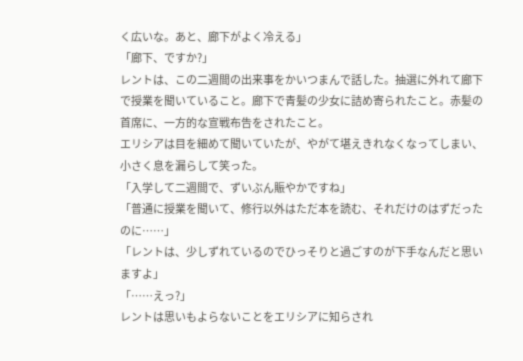く広いな。あと、廊下がよく冷える」
「廊下、ですか?」
レントは、この二週間の出来事をかいつまんで話した。抽選に外れて廊下で授業を聞いていること。廊下で青髪の少女に詰め寄られたこと。赤髪の首席に、一方的な宣戦布告をされたこと。
エリシアは目を細めて聞いていたが、やがて堪えきれなくなってしまい、小さく息を漏らして笑った。
「入学して二週間で、ずいぶん賑やかですね」
「普通に授業を聞いて、修行以外はただ本を読む、それだけのはずだったのに……」
「レントは、少しずれているのでひっそりと過ごすのが下手なんだと思いますよ」
「……えっ?」
レントは思いもよらないことをエリシアに知らされ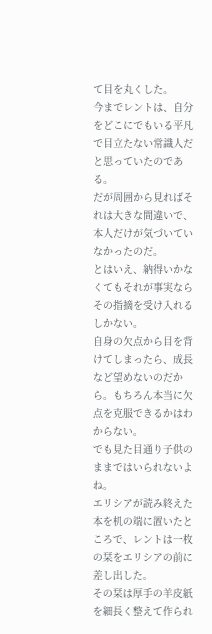て目を丸くした。
今までレントは、自分をどこにでもいる平凡で目立たない常識人だと思っていたのである。
だが周囲から見ればそれは大きな間違いで、本人だけが気づいていなかったのだ。
とはいえ、納得いかなくてもそれが事実ならその指摘を受け入れるしかない。
自身の欠点から目を背けてしまったら、成長など望めないのだから。もちろん本当に欠点を克服できるかはわからない。
でも見た目通り子供のままではいられないよね。
エリシアが読み終えた本を机の端に置いたところで、レントは一枚の栞をエリシアの前に差し出した。
その栞は厚手の羊皮紙を細長く整えて作られ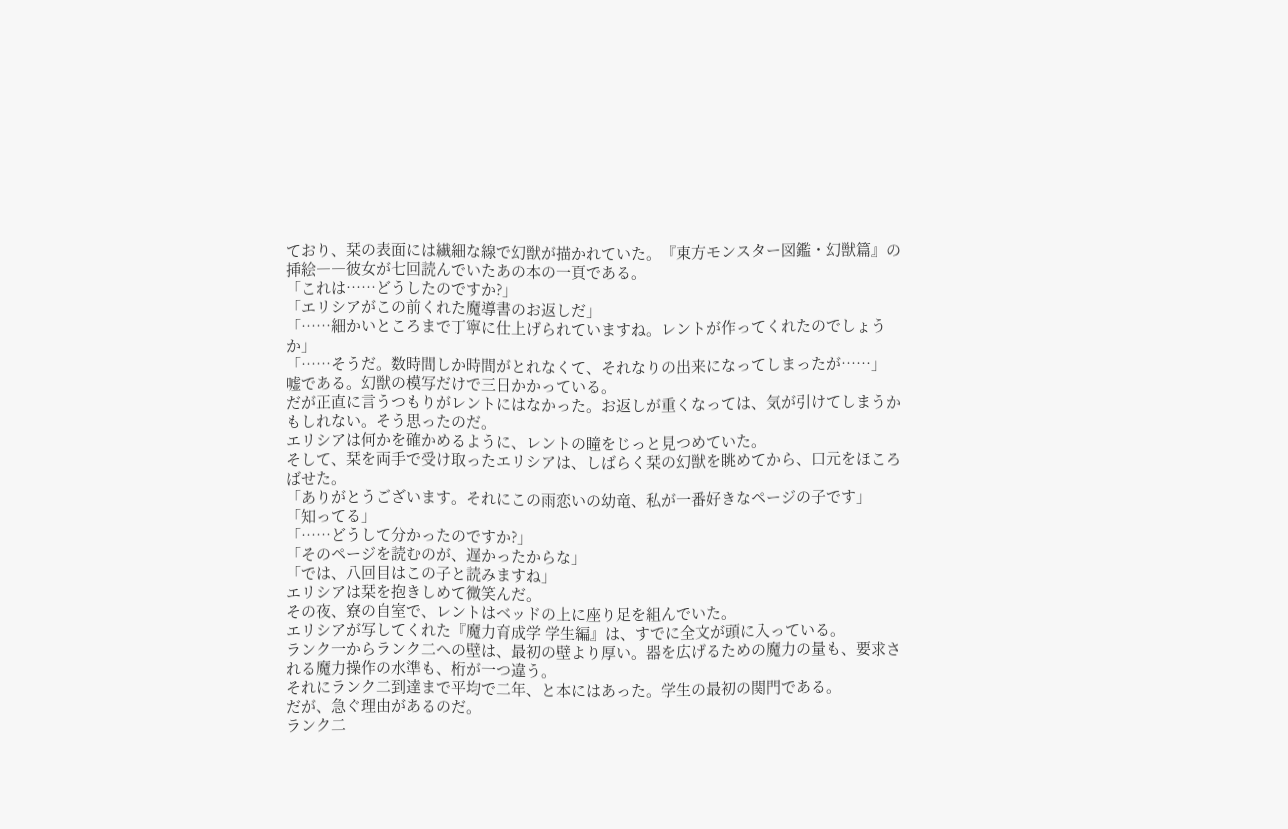ており、栞の表面には繊細な線で幻獣が描かれていた。『東方モンスター図鑑・幻獣篇』の挿絵――彼女が七回読んでいたあの本の一頁である。
「これは……どうしたのですか?」
「エリシアがこの前くれた魔導書のお返しだ」
「……細かいところまで丁寧に仕上げられていますね。レントが作ってくれたのでしょうか」
「……そうだ。数時間しか時間がとれなくて、それなりの出来になってしまったが……」
嘘である。幻獣の模写だけで三日かかっている。
だが正直に言うつもりがレントにはなかった。お返しが重くなっては、気が引けてしまうかもしれない。そう思ったのだ。
エリシアは何かを確かめるように、レントの瞳をじっと見つめていた。
そして、栞を両手で受け取ったエリシアは、しばらく栞の幻獣を眺めてから、口元をほころばせた。
「ありがとうございます。それにこの雨恋いの幼竜、私が一番好きなページの子です」
「知ってる」
「……どうして分かったのですか?」
「そのページを読むのが、遅かったからな」
「では、八回目はこの子と読みますね」
エリシアは栞を抱きしめて微笑んだ。
その夜、寮の自室で、レントはベッドの上に座り足を組んでいた。
エリシアが写してくれた『魔力育成学 学生編』は、すでに全文が頭に入っている。
ランク一からランク二への壁は、最初の壁より厚い。器を広げるための魔力の量も、要求される魔力操作の水準も、桁が一つ違う。
それにランク二到達まで平均で二年、と本にはあった。学生の最初の関門である。
だが、急ぐ理由があるのだ。
ランク二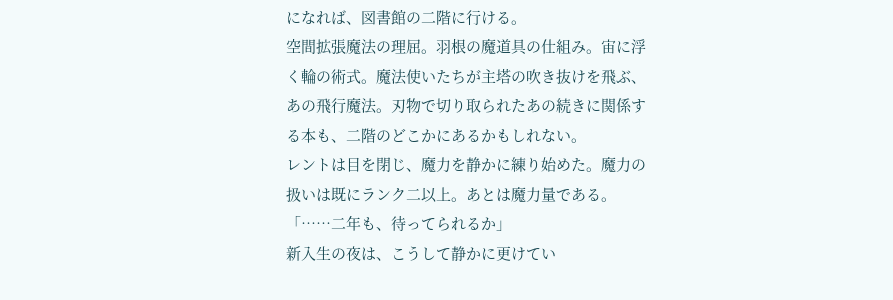になれば、図書館の二階に行ける。
空間拡張魔法の理屈。羽根の魔道具の仕組み。宙に浮く輪の術式。魔法使いたちが主塔の吹き抜けを飛ぶ、あの飛行魔法。刃物で切り取られたあの続きに関係する本も、二階のどこかにあるかもしれない。
レントは目を閉じ、魔力を静かに練り始めた。魔力の扱いは既にランク二以上。あとは魔力量である。
「……二年も、待ってられるか」
新入生の夜は、こうして静かに更けてい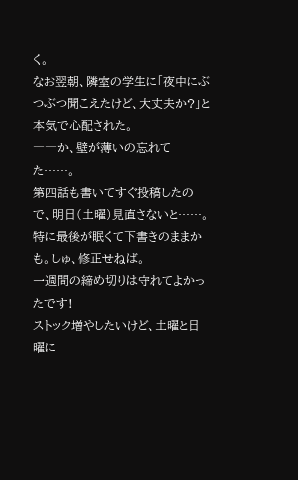く。
なお翌朝、隣室の学生に「夜中にぶつぶつ聞こえたけど、大丈夫か?」と本気で心配された。
――か、壁が薄いの忘れてた……。
第四話も書いてすぐ投稿したので、明日(土曜)見直さないと……。
特に最後が眠くて下書きのままかも。しゅ、修正せねば。
一週間の締め切りは守れてよかったです!
ストック増やしたいけど、土曜と日曜に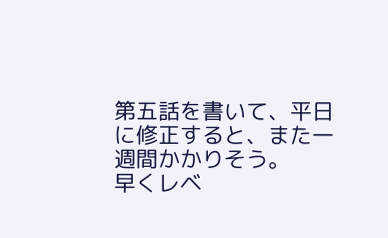第五話を書いて、平日に修正すると、また一週間かかりそう。
早くレベ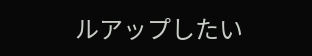ルアップしたい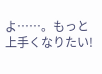よ……。もっと上手くなりたい!